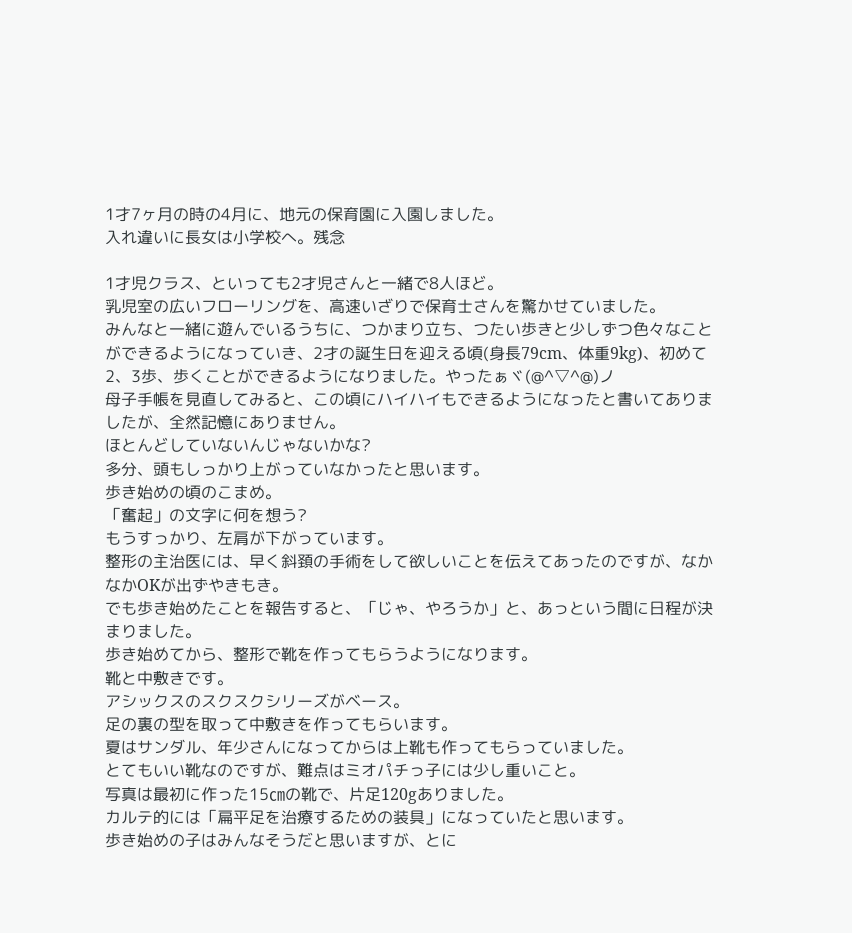1才7ヶ月の時の4月に、地元の保育園に入園しました。
入れ違いに長女は小学校へ。残念

1才児クラス、といっても2才児さんと一緒で8人ほど。
乳児室の広いフローリングを、高速いざりで保育士さんを驚かせていました。
みんなと一緒に遊んでいるうちに、つかまり立ち、つたい歩きと少しずつ色々なことができるようになっていき、2才の誕生日を迎える頃(身長79cm、体重9kg)、初めて2、3歩、歩くことができるようになりました。やったぁヾ(@^▽^@)ノ
母子手帳を見直してみると、この頃にハイハイもできるようになったと書いてありましたが、全然記憶にありません。
ほとんどしていないんじゃないかな?
多分、頭もしっかり上がっていなかったと思います。
歩き始めの頃のこまめ。
「奮起」の文字に何を想う?
もうすっかり、左肩が下がっています。
整形の主治医には、早く斜頚の手術をして欲しいことを伝えてあったのですが、なかなかOKが出ずやきもき。
でも歩き始めたことを報告すると、「じゃ、やろうか」と、あっという間に日程が決まりました。
歩き始めてから、整形で靴を作ってもらうようになります。
靴と中敷きです。
アシックスのスクスクシリーズがベース。
足の裏の型を取って中敷きを作ってもらいます。
夏はサンダル、年少さんになってからは上靴も作ってもらっていました。
とてもいい靴なのですが、難点はミオパチっ子には少し重いこと。
写真は最初に作った15㎝の靴で、片足120gありました。
カルテ的には「扁平足を治療するための装具」になっていたと思います。
歩き始めの子はみんなそうだと思いますが、とに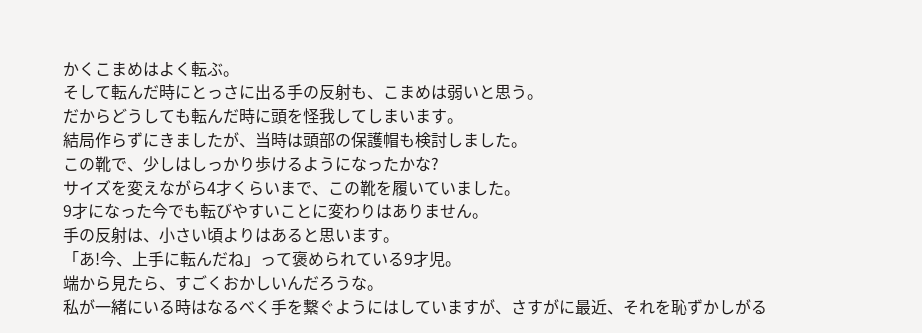かくこまめはよく転ぶ。
そして転んだ時にとっさに出る手の反射も、こまめは弱いと思う。
だからどうしても転んだ時に頭を怪我してしまいます。
結局作らずにきましたが、当時は頭部の保護帽も検討しました。
この靴で、少しはしっかり歩けるようになったかな?
サイズを変えながら4才くらいまで、この靴を履いていました。
9才になった今でも転びやすいことに変わりはありません。
手の反射は、小さい頃よりはあると思います。
「あ!今、上手に転んだね」って褒められている9才児。
端から見たら、すごくおかしいんだろうな。
私が一緒にいる時はなるべく手を繋ぐようにはしていますが、さすがに最近、それを恥ずかしがる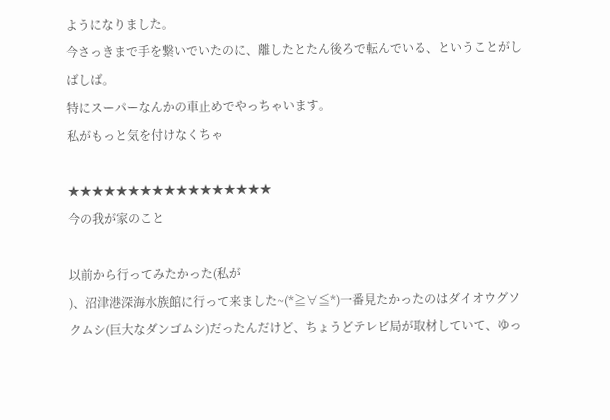ようになりました。
今さっきまで手を繋いでいたのに、離したとたん後ろで転んでいる、ということがしばしば。
特にスーパーなんかの車止めでやっちゃいます。
私がもっと気を付けなくちゃ

★★★★★★★★★★★★★★★★★
今の我が家のこと

以前から行ってみたかった(私が
)、沼津港深海水族館に行って来ました~(*≧∀≦*)一番見たかったのはダイオウグソクムシ(巨大なダンゴムシ)だったんだけど、ちょうどテレビ局が取材していて、ゆっ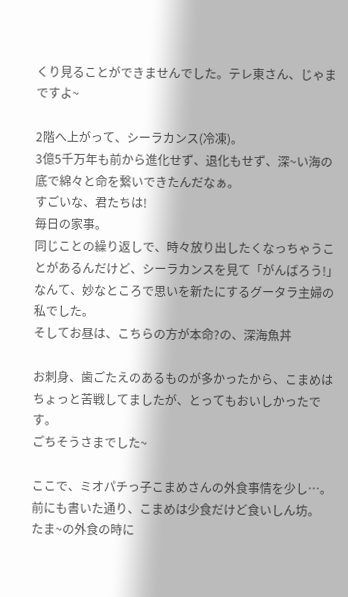くり見ることができませんでした。テレ東さん、じゃまですよ~

2階へ上がって、シーラカンス(冷凍)。
3億5千万年も前から進化せず、退化もせず、深~い海の底で綿々と命を繋いできたんだなぁ。
すごいな、君たちは!
毎日の家事。
同じことの繰り返しで、時々放り出したくなっちゃうことがあるんだけど、シーラカンスを見て「がんばろう!」なんて、妙なところで思いを新たにするグータラ主婦の私でした。
そしてお昼は、こちらの方が本命?の、深海魚丼

お刺身、歯ごたえのあるものが多かったから、こまめはちょっと苦戦してましたが、とってもおいしかったです。
ごちそうさまでした~

ここで、ミオパチっ子こまめさんの外食事情を少し…。
前にも書いた通り、こまめは少食だけど食いしん坊。
たま~の外食の時に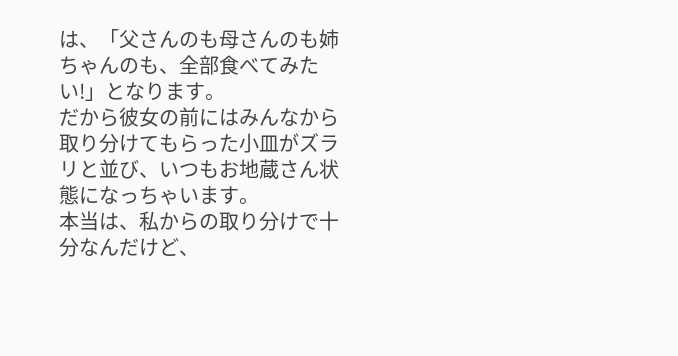は、「父さんのも母さんのも姉ちゃんのも、全部食べてみたい!」となります。
だから彼女の前にはみんなから取り分けてもらった小皿がズラリと並び、いつもお地蔵さん状態になっちゃいます。
本当は、私からの取り分けで十分なんだけど、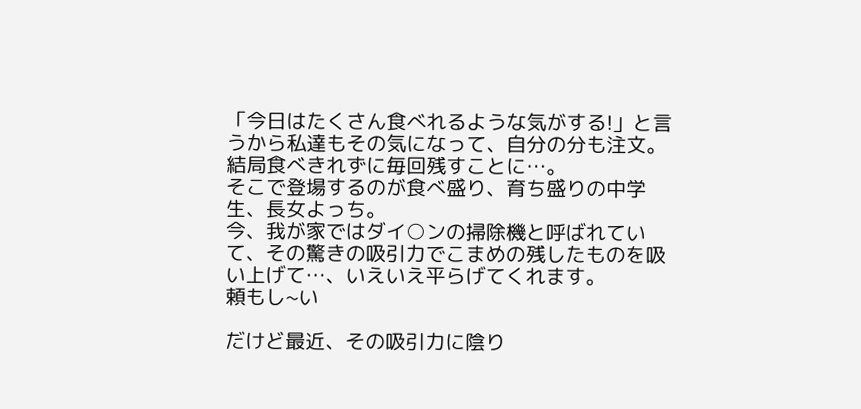「今日はたくさん食べれるような気がする!」と言うから私達もその気になって、自分の分も注文。
結局食べきれずに毎回残すことに…。
そこで登場するのが食べ盛り、育ち盛りの中学生、長女よっち。
今、我が家ではダイ○ンの掃除機と呼ばれていて、その驚きの吸引力でこまめの残したものを吸い上げて…、いえいえ平らげてくれます。
頼もし~い

だけど最近、その吸引力に陰り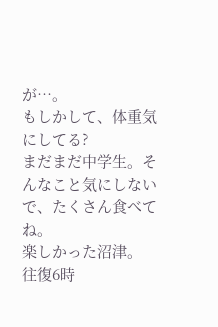が…。
もしかして、体重気にしてる?
まだまだ中学生。そんなこと気にしないで、たくさん食べてね。
楽しかった沼津。
往復6時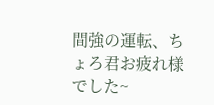間強の運転、ちょろ君お疲れ様でした~